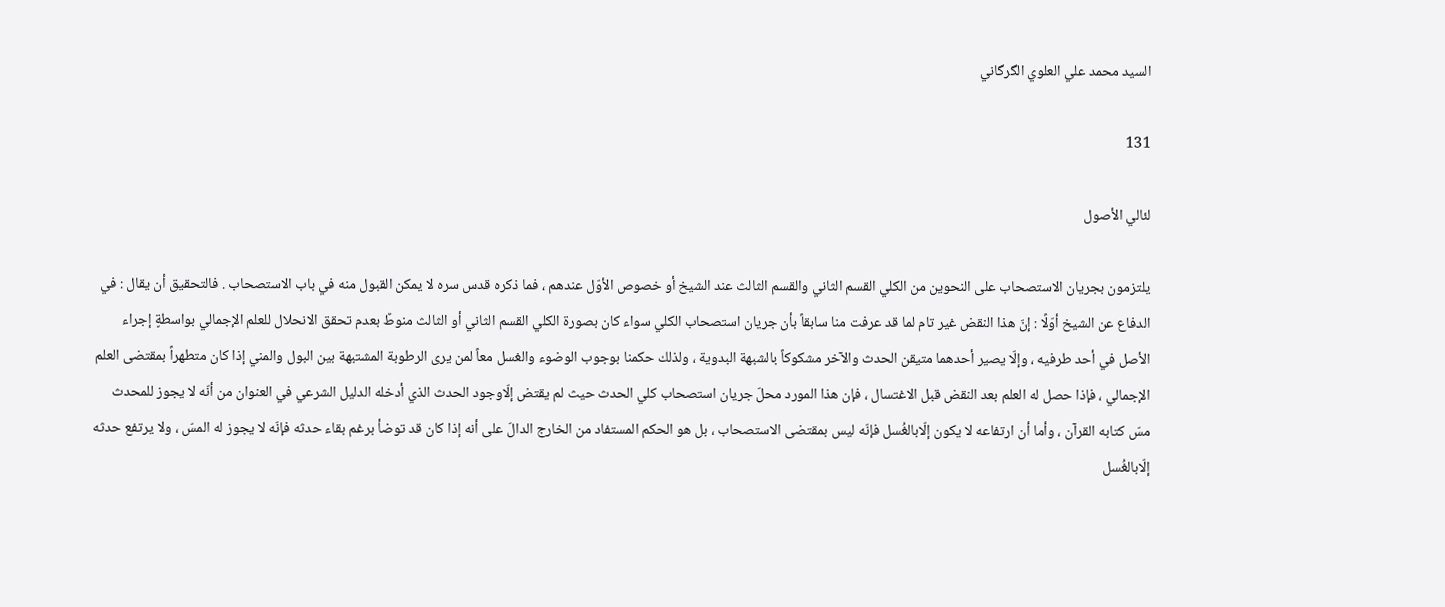السيد محمد علي العلوي الگرگاني

131

لئالي الأصول

يلتزمون بجريان الاستصحاب على النحوين من الكلي القسم الثاني والقسم الثالث عند الشيخ أو خصوص الأوّل عندهم ، فما ذكره قدس سره لا يمكن القبول منه في باب الاستصحاب . فالتحقيق أن يقال : في الدفاع عن الشيخ أوّلًا : إنّ هذا النقض غير تام لما قد عرفت منا سابقاً بأن جريان استصحاب الكلي سواء كان بصورة الكلي القسم الثاني أو الثالث منوطٌ بعدم تحقق الانحلال للعلم الإجمالي بواسطةٍ إجراء الأصل في أحد طرفيه ، وإلّا يصير أحدهما متيقن الحدث والآخر مشكوكاً بالشبهة البدوية ، ولذلك حكمنا بوجوب الوضوء والغسل معاً لمن يرى الرطوبة المشتبهة بين البول والمني إذا كان متطهراً بمقتضى العلم الإجمالي ، فإذا حصل له العلم بعد النقض قبل الاغتسال ، فإن هذا المورد محلّ جريان استصحاب كلي الحدث حيث لم يقتض إلّاوجود الحدث الذي أدخله الدليل الشرعي في العنوان من أنّه لا يجوز للمحدث مسّ كتابه القرآن ، وأما أن ارتفاعه لا يكون إلّابالغُسل فإنّه ليس بمقتضى الاستصحاب ، بل هو الحكم المستفاد من الخارج الدالّ على أنه إذا كان قد توضأ برغم بقاء حدثه فإنّه لا يجوز له المسّ ، ولا يرتفع حدثه إلّابالغُسل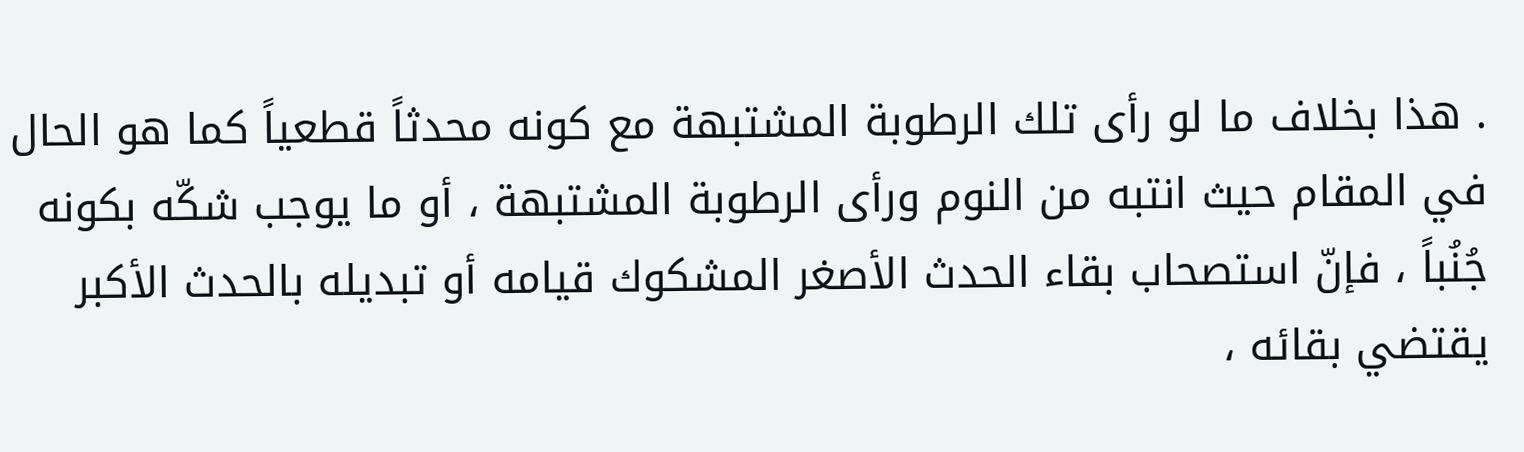. هذا بخلاف ما لو رأى تلك الرطوبة المشتبهة مع كونه محدثاً قطعياً كما هو الحال في المقام حيث انتبه من النوم ورأى الرطوبة المشتبهة ، أو ما يوجب شكّه بكونه جُنُباً ، فإنّ استصحاب بقاء الحدث الأصغر المشكوك قيامه أو تبديله بالحدث الأكبر يقتضي بقائه ،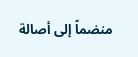منضماً إلى أصالة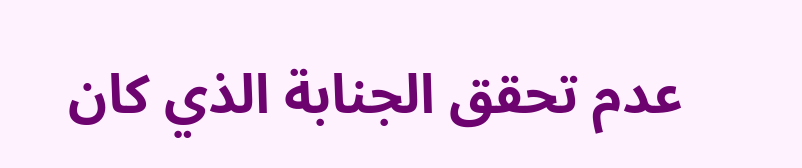عدم تحقق الجنابة الذي كان